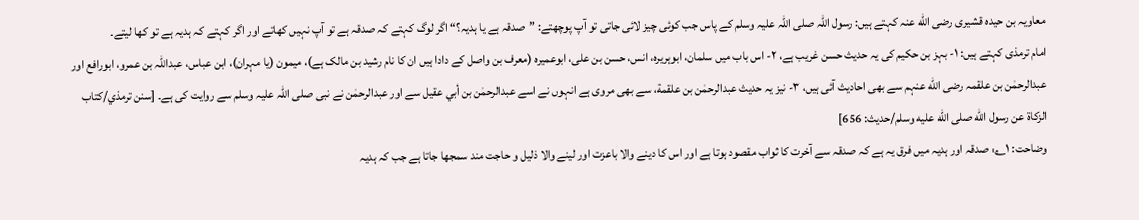معاویہ بن حیدہ قشیری رضی الله عنہ کہتے ہیں: رسول اللہ صلی اللہ علیہ وسلم کے پاس جب کوئی چیز لائی جاتی تو آپ پوچھتے: ”صدقہ ہے یا ہدیہ؟“ اگر لوگ کہتے کہ صدقہ ہے تو آپ نہیں کھاتے اور اگر کہتے کہ ہدیہ ہے تو کھا لیتے۔
امام ترمذی کہتے ہیں: ۱- بہز بن حکیم کی یہ حدیث حسن غریب ہے، ۲- اس باب میں سلمان، ابوہریرہ، انس، حسن بن علی، ابوعمیرہ (معرف بن واصل کے دادا ہیں ان کا نام رشید بن مالک ہے)، میمون (یا مہران)، ابن عباس، عبداللہ بن عمرو، ابورافع اور عبدالرحمٰن بن علقمہ رضی الله عنہم سے بھی احادیث آئی ہیں، ۳- نیز یہ حدیث عبدالرحمٰن بن علقمة، سے بھی مروی ہے انہوں نے اسے عبدالرحمٰن بن أبي عقيل سے اور عبدالرحمٰن نے نبی صلی اللہ علیہ وسلم سے روایت کی ہے۔ [سنن ترمذي/كتاب الزكاة عن رسول الله صلى الله عليه وسلم/حدیث: 656]
وضاحت: ۱؎: صدقہ اور ہدیہ میں فرق یہ ہے کہ صدقہ سے آخرت کا ثواب مقصود ہوتا ہے اور اس کا دینے والا باعزت اور لینے والا ذلیل و حاجت مند سمجھا جاتا ہے جب کہ ہدیہ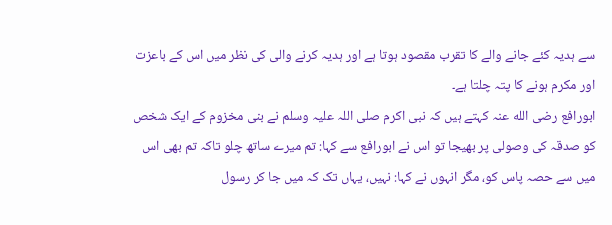سے ہدیہ کئے جانے والے کا تقرب مقصود ہوتا ہے اور ہدیہ کرنے والی کی نظر میں اس کے باعزت اور مکرم ہونے کا پتہ چلتا ہے۔
ابورافع رضی الله عنہ کہتے ہیں کہ نبی اکرم صلی اللہ علیہ وسلم نے بنی مخزوم کے ایک شخص کو صدقہ کی وصولی پر بھیجا تو اس نے ابورافع سے کہا: تم میرے ساتھ چلو تاکہ تم بھی اس میں سے حصہ پاس کو، مگر انہوں نے کہا: نہیں، یہاں تک کہ میں جا کر رسول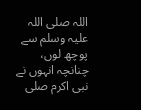اللہ صلی اللہ علیہ وسلم سے پوچھ لوں، چنانچہ انہوں نے نبی اکرم صلی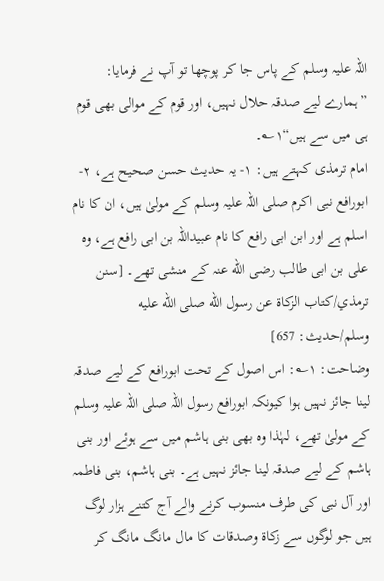اللہ علیہ وسلم کے پاس جا کر پوچھا تو آپ نے فرمایا: ”ہمارے لیے صدقہ حلال نہیں، اور قوم کے موالی بھی قوم ہی میں سے ہیں“۱؎۔
امام ترمذی کہتے ہیں: ۱- یہ حدیث حسن صحیح ہے، ۲- ابورافع نبی اکرم صلی اللہ علیہ وسلم کے مولیٰ ہیں، ان کا نام اسلم ہے اور ابن ابی رافع کا نام عبیداللہ بن ابی رافع ہے، وہ علی بن ابی طالب رضی الله عنہ کے منشی تھے۔ [سنن ترمذي/كتاب الزكاة عن رسول الله صلى الله عليه وسلم/حدیث: 657]
وضاحت: ۱؎: اس اصول کے تحت ابورافع کے لیے صدقہ لینا جائز نہیں ہوا کیونکہ ابورافع رسول اللہ صلی اللہ علیہ وسلم کے مولیٰ تھے، لہٰذا وہ بھی بنی ہاشم میں سے ہوئے اور بنی ہاشم کے لیے صدقہ لینا جائز نہیں ہے۔ بنی ہاشم، بنی فاطمہ اور آل نبی کی طرف منسوب کرنے والے آج کتنے ہزار لوگ ہیں جو لوگوں سے زکاۃ وصدقات کا مال مانگ مانگ کر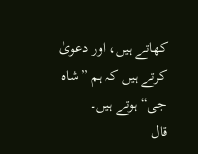کھاتے ہیں، اور دعویٰ کرتے ہیں کہ ہم ”شاہ جی“ ہوتے ہیں۔
قال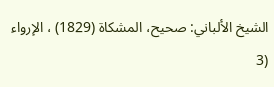الشيخ الألباني: صحيح، المشكاة (1829) ، الإرواء (3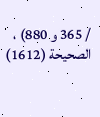/ 365 و 880) ، الصحيحة (1612)